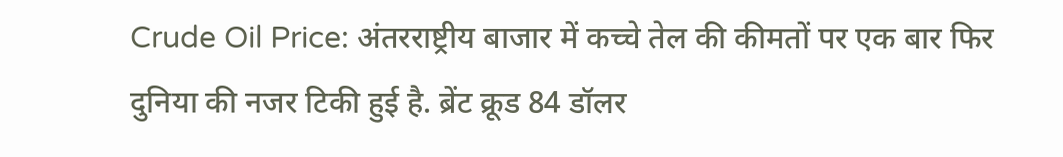Crude Oil Price: अंतरराष्ट्रीय बाजार में कच्चे तेल की कीमतों पर एक बार फिर दुनिया की नजर टिकी हुई है. ब्रेंट क्रूड 84 डॉलर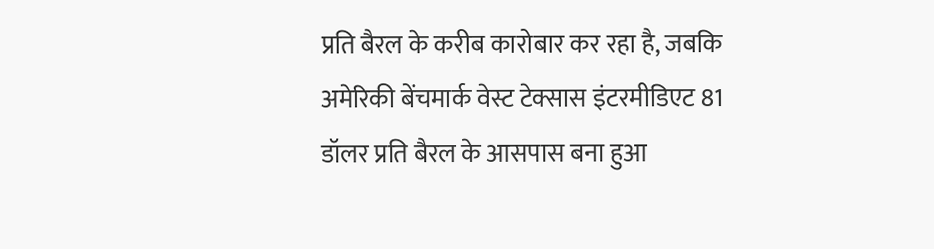प्रति बैरल के करीब कारोबार कर रहा है, जबकि अमेरिकी बेंचमार्क वेस्ट टेक्सास इंटरमीडिएट 81 डॉलर प्रति बैरल के आसपास बना हुआ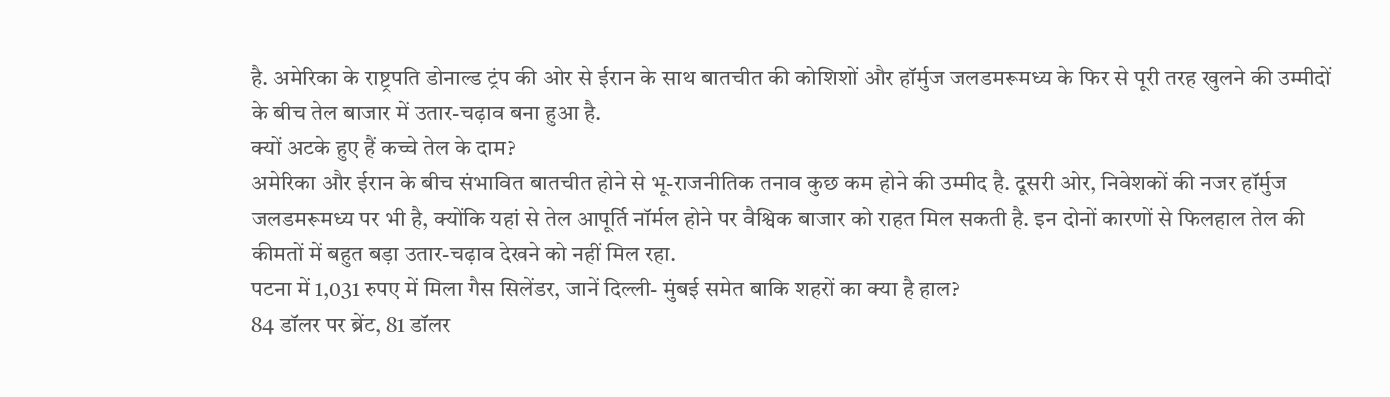है. अमेरिका के राष्ट्रपति डोनाल्ड ट्रंप की ओर से ईरान के साथ बातचीत की कोशिशों और हॉर्मुज जलडमरूमध्य के फिर से पूरी तरह खुलने की उम्मीदों के बीच तेल बाजार में उतार-चढ़ाव बना हुआ है.
क्यों अटके हुए हैं कच्चे तेल के दाम?
अमेरिका और ईरान के बीच संभावित बातचीत होने से भू-राजनीतिक तनाव कुछ कम होने की उम्मीद है. दूसरी ओर, निवेशकों की नजर हॉर्मुज जलडमरूमध्य पर भी है, क्योंकि यहां से तेल आपूर्ति नॉर्मल होने पर वैश्विक बाजार को राहत मिल सकती है. इन दोनों कारणों से फिलहाल तेल की कीमतों में बहुत बड़ा उतार-चढ़ाव देखने को नहीं मिल रहा.
पटना में 1,031 रुपए में मिला गैस सिलेंडर, जानें दिल्ली- मुंबई समेत बाकि शहरों का क्या है हाल?
84 डॉलर पर ब्रेंट, 81 डॉलर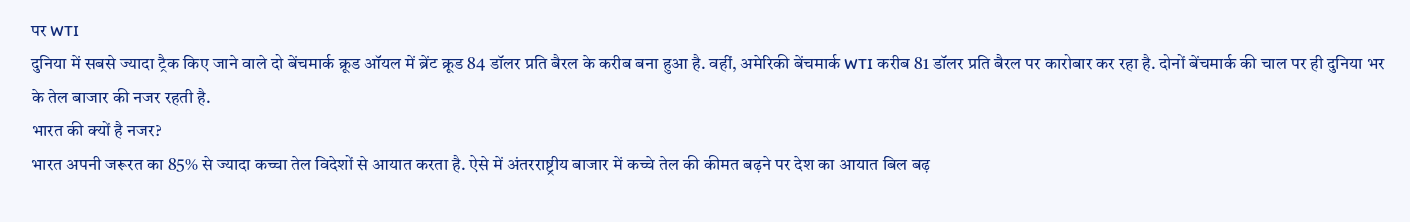पर WTI
दुनिया में सबसे ज्यादा ट्रैक किए जाने वाले दो बेंचमार्क क्रूड ऑयल में ब्रेंट क्रूड 84 डॉलर प्रति बैरल के करीब बना हुआ है. वहीं, अमेरिकी बेंचमार्क WTI करीब 81 डॉलर प्रति बैरल पर कारोबार कर रहा है. दोनों बेंचमार्क की चाल पर ही दुनिया भर के तेल बाजार की नजर रहती है.
भारत की क्यों है नजर?
भारत अपनी जरूरत का 85% से ज्यादा कच्चा तेल विदेशों से आयात करता है. ऐसे में अंतरराष्ट्रीय बाजार में कच्चे तेल की कीमत बढ़ने पर देश का आयात बिल बढ़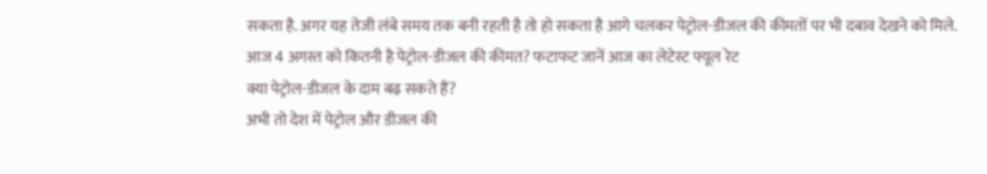सकता है. अगर यह तेजी लंबे समय तक बनी रहती है तो हो सकता है आगे चलकर पेट्रोल-डीजल की कीमतों पर भी दबाव देखने को मिले.
आज 4 अगस्त को कितनी है पेट्रोल-डीजल की कीमत? फटाफट जानें आज का लेटेस्ट फ्यूल रेट
क्या पेट्रोल-डीजल के दाम बढ़ सकते हैं?
अभी तो देश में पेट्रोल और डीजल की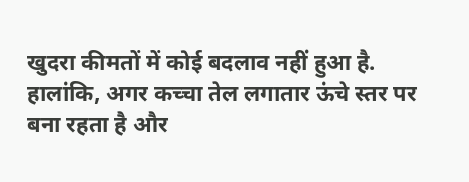खुदरा कीमतों में कोई बदलाव नहीं हुआ है. हालांकि, अगर कच्चा तेल लगातार ऊंचे स्तर पर बना रहता है और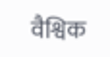वैश्विक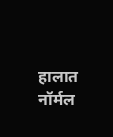हालात नॉर्मल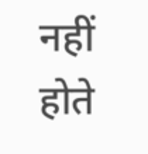नहीं होते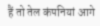हैं तो तेल कंपनियां आगे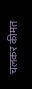चलकर कीमत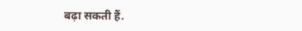बढ़ा सकती हैं.